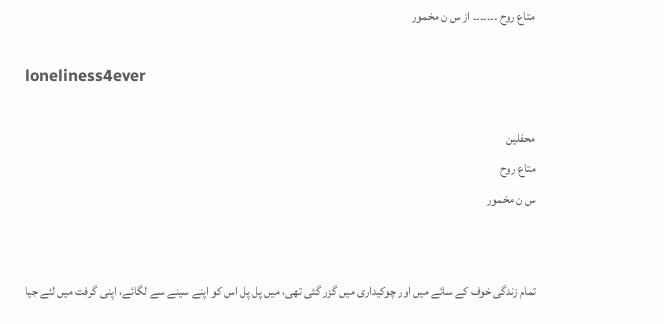متاع روح ۔۔۔۔۔۔۔ از س ن مخمور

loneliness4ever

محفلین
متاع روح
س ن مخمور


تمام زندگی خوف کے سائے میں اور چوکیداری میں گزر گئی تھی، میں پل پل اس کو اپنے سینے سے لگائے، اپنی گرفت میں لئے جیا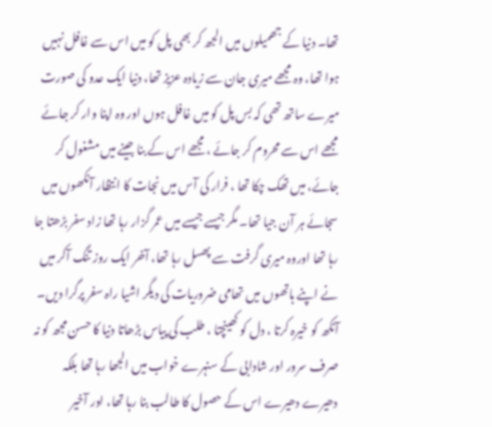تھا۔ دنیا کے جھمیلوں میں الجھ کر بھی پل کو میں اس سے غافل نہیں ہوا تھا، وہ مجھے میری جان سے زیادہ عزیز تھا، دنیا ایک عدو کی صورت میرے ساتھ تھی کہ بس پل کو میں غافل ہوں اور وہ اپنا وار کر جائے مجھے اس سے محروم کر جائے ، مجھے اس کے بنا جینے میں مشغول کر جائے، میں تھک چکا تھا ، فرار کی آس میں نجات کا انتظار آنکھوں میں سجائے ہر آن جیا تھا۔ مگر جیسے جیسے میں عمر گزار رہا تھا زاد سفر بڑھتا جا رہا تھا اوروہ میری گرفت سے پھسل رہا تھا، آخر ایک روز تنگ آکر میں نے اپنے ہاتھوں میں تھامی ضروریات کی دیگر اشیا راہ سفر پرگرا دیں۔ آنکھ کو خیرہ کرتا ، دل کو کھینچتا ، طلب کی پیاس بڑھاتا دنیا کا حسن مجھ کو نہ صرف سرور اور شادابی کے سنہرے خواب میں الجھا رہا تھا بلکہ دھیرے دھیرے اس کے حصول کا طالب بنا رہا تھا، اور آخیر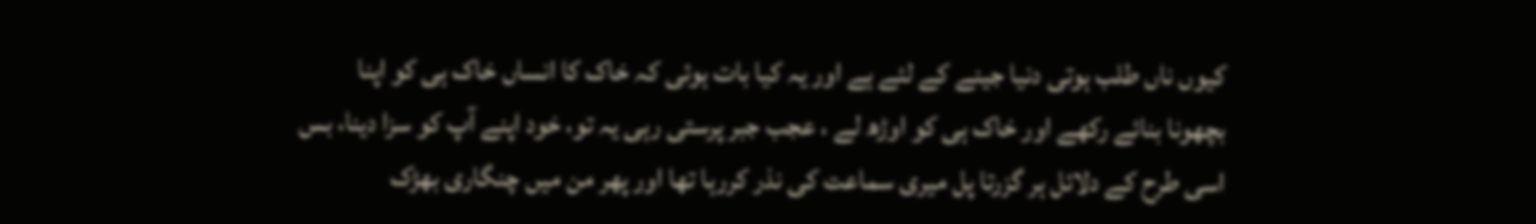کیوں ناں طلب ہوتی دنیا جینے کے لئے ہے اور یہ کیا بات ہوئی کہ خاک کا انساں خاک ہی کو اپنا بچھونا بنائے رکھے اور خاک ہی کو اوڑھ لے ، عجب جبر پرستی رہی یہ تو، خود اپنے آپ کو سزا دینا، بس اسی طرح کے دلائل ہر گزرتا پل میری سماعت کی نذر کررہا تھا اور پھر من میں چنگاری بھڑک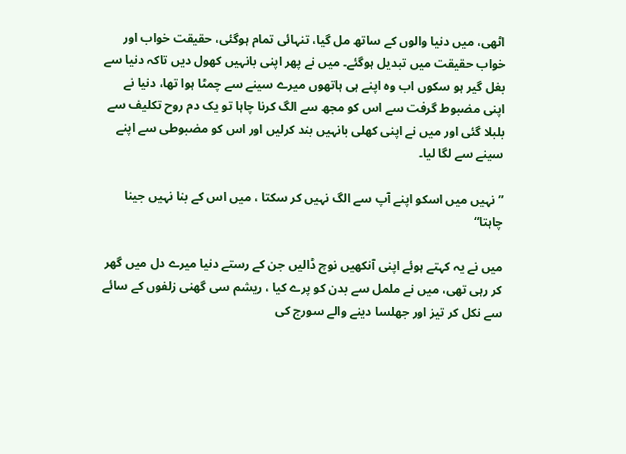اٹھی، میں دنیا والوں کے ساتھ مل گیا، تنہائی تمام ہوگئی، حقیقت خواب اور خواب حقیقت میں تبدیل ہوگئے۔ میں نے پھر اپنی بانہیں کھول دیں تاکہ دنیا سے بغل گیر ہو سکوں اب وہ اپنے ہی ہاتھوں میرے سینے سے چمٹا ہوا تھا، دنیا نے اپنی مضبوط گرفت سے اس کو مجھ سے الگ کرنا چاہا تو یک دم روح تکلیف سے بلبلا گئی اور میں نے اپنی کھلی بانہیں بند کرلیں اور اس کو مضبوطی سے اپنے سینے سے لگا لیا۔

” نہیں میں اسکو اپنے آپ سے الگ نہیں کر سکتا ، میں اس کے بنا نہیں جینا چاہتا“

میں نے یہ کہتے ہوئے اپنی آنکھیں نوچ ڈالیں جن کے رستے دنیا میرے دل میں گھر کر رہی تھی، میں نے ململ سے بدن کو پرے کیا ، ریشم سی گھنی زلفوں کے سائے سے نکل کر تیز اور جھلسا دینے والے سورج کی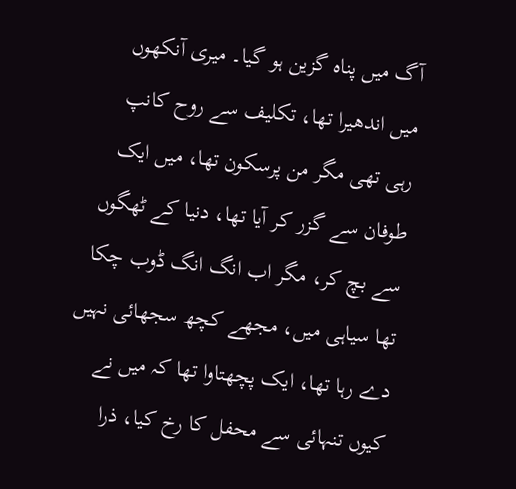آگ میں پناہ گزین ہو گیا۔ میری آنکھوں میں اندھیرا تھا، تکلیف سے روح کانپ رہی تھی مگر من پرسکون تھا، میں ایک طوفان سے گزر کر آیا تھا، دنیا کے ٹھگوں سے بچ کر، مگر اب انگ انگ ڈوب چکا تھا سیاہی میں، مجھے کچھ سجھائی نہیں دے رہا تھا، ایک پچھتاوا تھا کہ میں نے کیوں تنہائی سے محفل کا رخ کیا، ذرا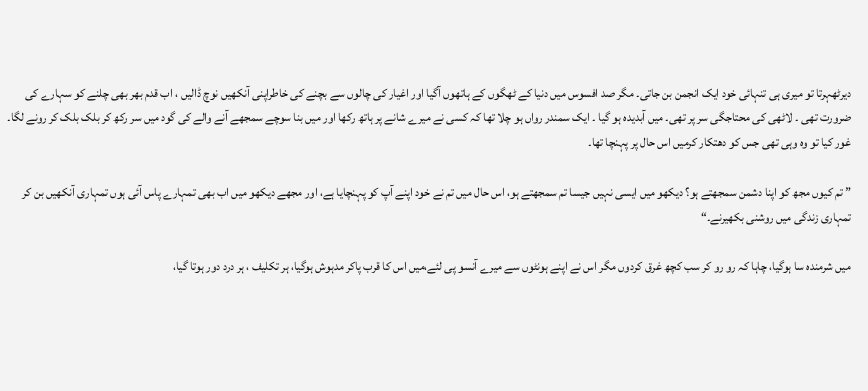دیرٹھہرتا تو میری ہی تنہائی خود ایک انجمن بن جاتی۔ مگر صد افسوس میں دنیا کے ٹھگوں کے ہاتھوں آگیا اور اغیار کی چالوں سے بچنے کی خاطراپنی آنکھیں نوچ ڈالیں ، اب قدم بھر بھی چلنے کو سہارے کی ضرورت تھی ۔ لاٹھی کی محتاجگی سر پر تھی۔ میں آبدیدہ ہو گیا ۔ ایک سمندر رواں ہو چلا تھا کہ کسی نے میرے شانے پر ہاتھ رکھا اور میں بنا سوچے سمجھے آنے والے کی گود میں سر رکھ کر بلک بلک کر رونے لگا۔ غور کیا تو وہ وہی تھی جس کو دھتکار کرمیں اس حال پر پہنچا تھا۔

” تم کیوں مجھ کو اپنا دشمن سمجھتے ہو؟ دیکھو میں ایسی نہیں جیسا تم سمجھتے ہو، اس حال میں تم نے خود اپنے آپ کو پہنچایا ہے، اور مجھے دیکھو میں اب بھی تمہارے پاس آئی ہوں تمہاری آنکھیں بن کر تمہاری زندگی میں روشنی بکھیرنے۔“

میں شرمندہ سا ہوگیا، چاہا کہ رو رو کر سب کچھ غرق کردوں مگر اس نے اپنے ہونٹوں سے میرے آنسو پی لئے،میں اس کا قرب پاکر مدہوش ہوگیا، ہر تکلیف ، ہر درد دور ہوتا گیا،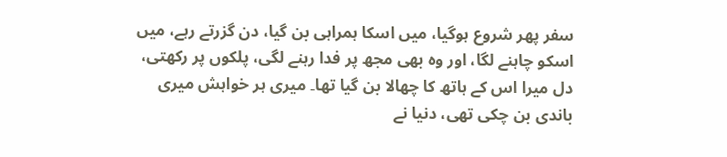سفر پھر شروع ہوگیا، میں اسکا ہمراہی بن گیا، دن گزرتے رہے، میں اسکو چاہنے لگا، اور وہ بھی مجھ پر فدا رہنے لگی، پلکوں پر رکھتی، دل میرا اس کے ہاتھ کا چھالا بن گیا تھا۔ میری ہر خواہش میری باندی بن چکی تھی، دنیا نے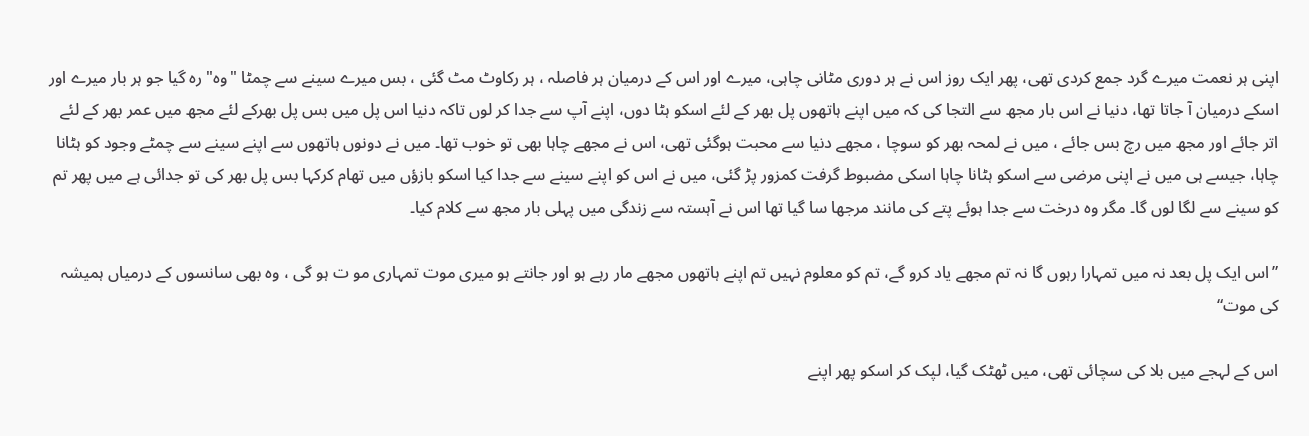اپنی ہر نعمت میرے گرد جمع کردی تھی، پھر ایک روز اس نے ہر دوری مٹانی چاہی، میرے اور اس کے درمیان ہر فاصلہ ، ہر رکاوٹ مٹ گئی ، بس میرے سینے سے چمٹا "وہ" رہ گیا جو ہر بار میرے اور اسکے درمیان آ جاتا تھا، دنیا نے اس بار مجھ سے التجا کی کہ میں اپنے ہاتھوں پل بھر کے لئے اسکو ہٹا دوں، اپنے آپ سے جدا کر لوں تاکہ دنیا اس پل میں بس پل بھرکے لئے مجھ میں عمر بھر کے لئے اتر جائے اور مجھ میں رچ بس جائے ، میں نے لمحہ بھر کو سوچا ، مجھے دنیا سے محبت ہوگئی تھی، اس نے مجھے چاہا بھی تو خوب تھا۔ میں نے دونوں ہاتھوں سے اپنے سینے سے چمٹے وجود کو ہٹانا چاہا، جیسے ہی میں نے اپنی مرضی سے اسکو ہٹانا چاہا اسکی مضبوط گرفت کمزور پڑ گئی، میں نے اس کو اپنے سینے سے جدا کیا اسکو بازؤں میں تھام کرکہا بس پل بھر کی تو جدائی ہے میں پھر تم کو سینے سے لگا لوں گا۔ مگر وہ درخت سے جدا ہوئے پتے کی مانند مرجھا سا گیا تھا اس نے آہستہ سے زندگی میں پہلی بار مجھ سے کلام کیا۔

”اس ایک پل بعد نہ میں تمہارا رہوں گا نہ تم مجھے یاد کرو گے، تم کو معلوم نہیں تم اپنے ہاتھوں مجھے مار رہے ہو اور جانتے ہو میری موت تمہاری مو ت ہو گی ، وہ بھی سانسوں کے درمیاں ہمیشہ کی موت“

اس کے لہجے میں بلا کی سچائی تھی، میں ٹھٹک گیا، لپک کر اسکو پھر اپنے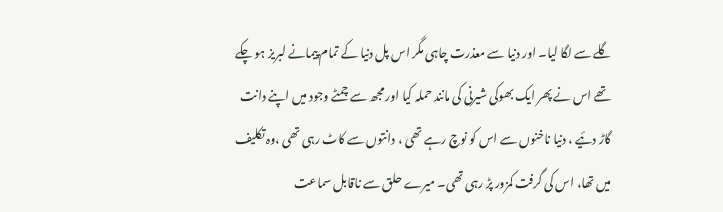گلے سے لگا لیا۔ اور دنیا سے معذرت چاہی مگر اس پل دنیا کے تمام پیمانے لبریز ہو چکے تھے اس نے پھر ایک بھوکی شیرنی کی مانند حملہ کیا اور مجھ سے چمٹے وجود میں اپنے دانت گاڑ دئیے ، دنیا ناخنوں سے اس کو نوچ رہے تھی ، دانتوں سے کاٹ رہی تھی ،وہ تکلیف میں تھا، اس کی گرفت کمزور پڑ رہی تھی۔ میرے حلق سے ناقابل سماعت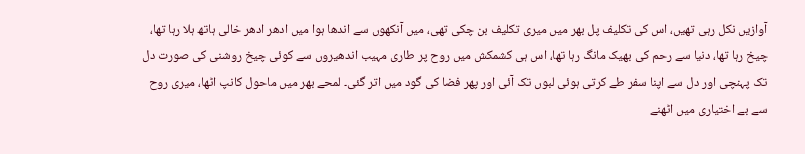آوازیں نکل رہی تھیں، اس کی تکلیف پل بھر میں میری تکلیف بن چکی تھی، میں آنکھوں سے اندھا ہوا میں ادھر ادھر خالی ہاتھ ہلا رہا تھا، چیخ رہا تھا، دنیا سے رحم کی بھیک مانگ رہا تھا، اس ہی کشمکش میں روح پر طاری مہیب اندھیروں سے کوئی چیخ روشنی کی صورت دل تک پہنچی اور دل سے اپنا سفر طے کرتی ہوئی لبوں تک آئی اور پھر فضا کی گود میں اتر گئی۔ لمحے بھر میں ماحول کانپ اٹھا، میری روح سے بے اختیاری میں اٹھنے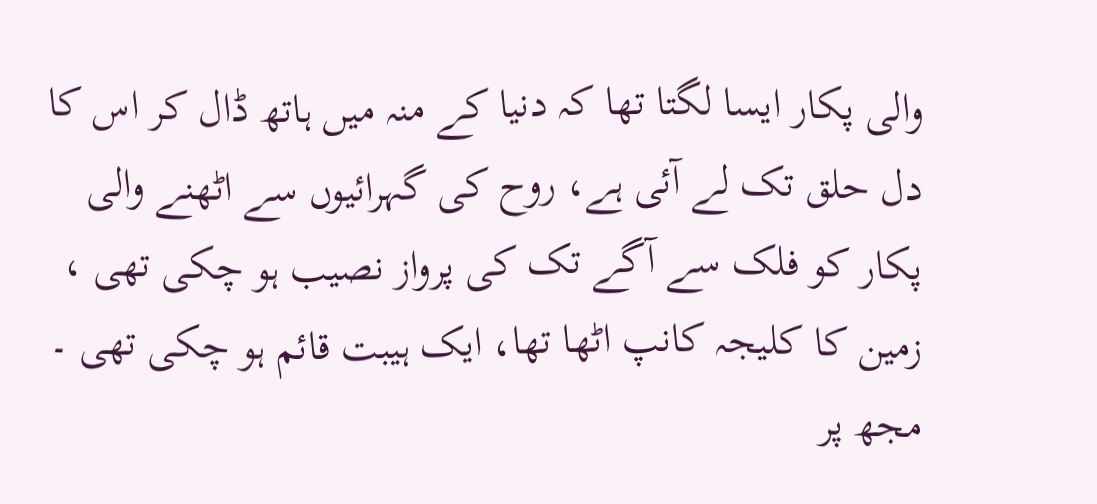والی پکار ایسا لگتا تھا کہ دنیا کے منہ میں ہاتھ ڈال کر اس کا دل حلق تک لے آئی ہے، روح کی گہرائیوں سے اٹھنے والی پکار کو فلک سے آگے تک کی پرواز نصیب ہو چکی تھی ، زمین کا کلیجہ کانپ اٹھا تھا، ایک ہیبت قائم ہو چکی تھی ۔ مجھ پر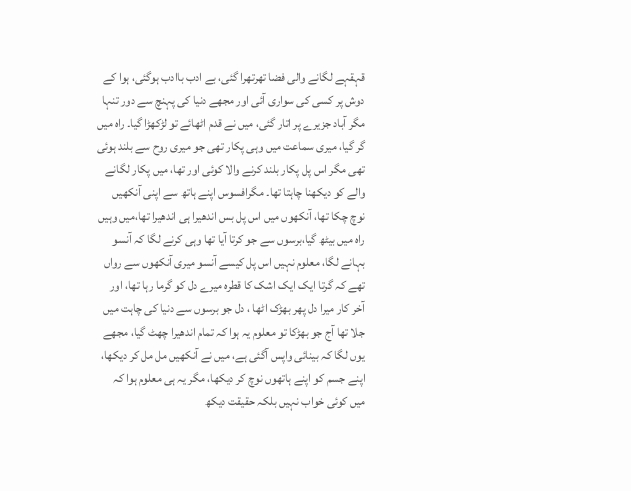قہقہے لگانے والی فضا تھرتھرا گئی، بے ادب باادب ہوگئی، ہوا کے دوش پر کسی کی سواری آئی اور مجھے دنیا کی پہنچ سے دور تنہا مگر آباد جزیرے پر اتار گئی، میں نے قدم اٹھائے تو لڑکھڑا گیا۔ راہ میں گر گیا، میری سماعت میں وہی پکار تھی جو میری روح سے بلند ہوئی تھی مگر اس پل پکار بلند کرنے والا کوئی اور تھا، میں پکار لگانے والے کو دیکھنا چاہتا تھا۔ مگرافسوس اپنے ہاتھ سے اپنی آنکھیں نوچ چکا تھا، آنکھوں میں اس پل بس اندھیرا ہی اندھیرا تھا،میں وہیں راہ میں بیٹھ گیا،برسوں سے جو کرتا آیا تھا وہی کرنے لگا کہ آنسو بہانے لگا، معلوم نہیں اس پل کیسے آنسو میری آنکھوں سے رواں تھے کہ گرتا ایک ایک اشک کا قطرہ میرے دل کو گرما رہا تھا، اور آخر کار میرا دل پھر بھڑک اٹھا ، دل جو برسوں سے دنیا کی چاہت میں جلا تھا آج جو بھڑکا تو معلوم یہ ہوا کہ تمام اندھیرا چھٹ گیا، مجھے یوں لگا کہ بینائی واپس آگئی ہے، میں نے آنکھیں مل مل کر دیکھا، اپنے جسم کو اپنے ہاتھوں نوچ کر دیکھا، مگر یہ ہی معلوم ہوا کہ میں کوئی خواب نہیں بلکہ حقیقت دیکھ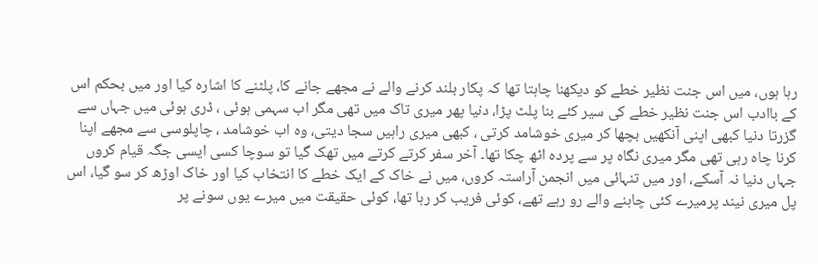رہا ہوں، میں اس جنت نظیر خطے کو دیکھنا چاہتا تھا کہ پکار بلند کرنے والے نے مجھے جانے کا، پلٹنے کا اشارہ کیا اور میں بحکم اس کے باادب اس جنت نظیر خطے کی سیر کئے بنا پلٹ پڑا، دنیا پھر میری تاک میں تھی مگر اب سہمی ہوئی ، ڈری ہوئی میں جہاں سے گزرتا دنیا کبھی اپنی آنکھیں بچھا کر میری خوشامد کرتی ، کبھی میری راہیں سجا دیتی، وہ اب خوشامد ، چاپلوسی سے مجھے اپنا کرنا چاہ رہی تھی مگر میری نگاہ پر سے پردہ اٹھ چکا تھا۔ آخر سفر کرتے کرتے میں تھک گیا تو سوچا کسی ایسی جگہ قیام کروں جہاں دنیا نہ آسکے، اور میں تنہائی میں انجمن آراستہ کروں، میں نے خاک کے ایک خطے کا انتخاب کیا اور خاک اوڑھ کر سو گیا، اس پل میری نیند پرمیرے کئی چاہنے والے رو رہے تھے، کوئی فریب کر رہا تھا، کوئی حقیقت میں میرے یوں سونے پر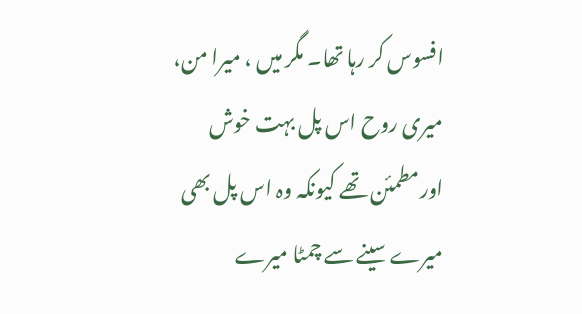افسوس کر رہا تھا۔ مگر میں ، میرا من، میری روح اس پل بہت خوش اورمطمئن تھے کیونکہ وہ اس پل بھی میرے سینے سے چمٹا میرے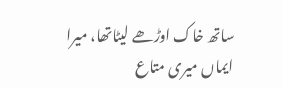ساتھ خاک اوڑھے لیٹاتھا، میرا ایماں میری متاع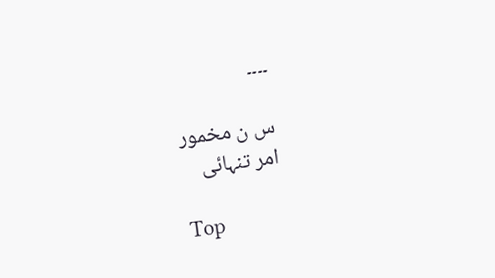۔۔۔۔

س ن مخمور
امر تنہائی

Top